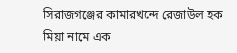সিরাজগঞ্জের কামারখন্দে রেজাউল হক মিয়া নামে এক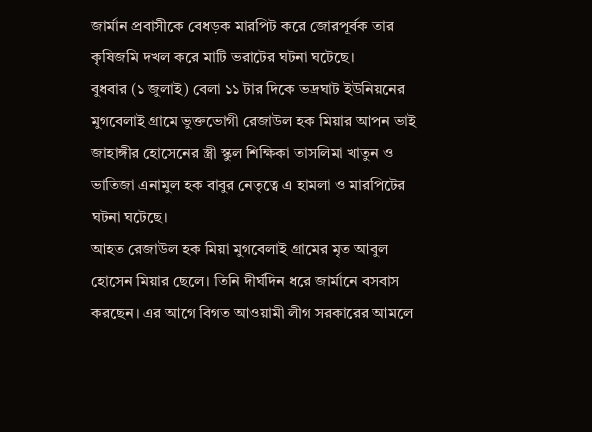জার্মান প্রবাসীকে বেধড়ক মারপিট করে জোরপূর্বক তার কৃষিজমি দখল করে মাটি ভরাটের ঘটনা ঘটেছে।
বুধবার (১ জুলাই) বেলা ১১ টার দিকে ভদ্রঘাট ইউনিয়নের মুগবেলাই গ্রামে ভুক্তভোগী রেজাউল হক মিয়ার আপন ভাই জাহাঙ্গীর হোসেনের স্ত্রী স্কুল শিক্ষিকা তাসলিমা খাতুন ও ভাতিজা এনামুল হক বাবুর নেতৃত্বে এ হামলা ও মারপিটের ঘটনা ঘটেছে।
আহত রেজাউল হক মিয়া মুগবেলাই গ্রামের মৃত আবুল হোসেন মিয়ার ছেলে। তিনি দীর্ঘদিন ধরে জার্মানে বসবাস করছেন। এর আগে বিগত আওয়ামী লীগ সরকারের আমলে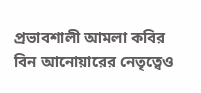প্রভাবশালী আমলা কবির বিন আনোয়ারের নেতৃত্বেও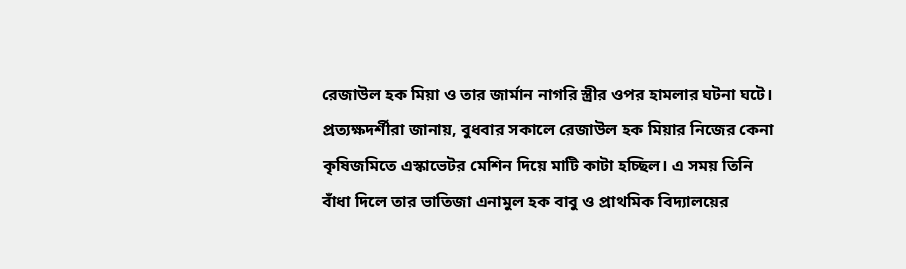রেজাউল হক মিয়া ও তার জার্মান নাগরি স্ত্রীর ওপর হামলার ঘটনা ঘটে।
প্রত্যক্ষদর্শীরা জানায়, বুধবার সকালে রেজাউল হক মিয়ার নিজের কেনা কৃষিজমিতে এস্কাভেটর মেশিন দিয়ে মাটি কাটা হচ্ছিল। এ সময় তিনি বাঁধা দিলে তার ভাতিজা এনামুল হক বাবু ও প্রাথমিক বিদ্যালয়ের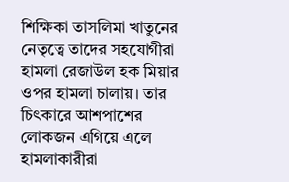শিক্ষিকা তাসলিমা খাতুনের নেতৃত্বে তাদের সহযোগীরা হামলা রেজাউল হক মিয়ার ওপর হামলা চালায়। তার চিৎকারে আশপাশের লোকজন এগিয়ে এলে হামলাকারীরা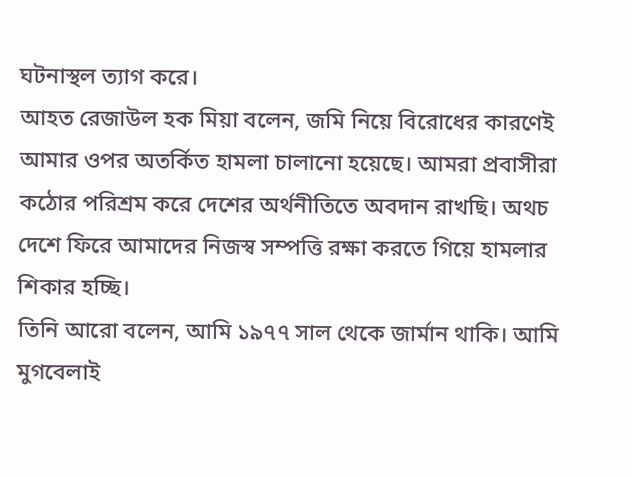ঘটনাস্থল ত্যাগ করে।
আহত রেজাউল হক মিয়া বলেন, জমি নিয়ে বিরোধের কারণেই আমার ওপর অতর্কিত হামলা চালানো হয়েছে। আমরা প্রবাসীরা কঠোর পরিশ্রম করে দেশের অর্থনীতিতে অবদান রাখছি। অথচ দেশে ফিরে আমাদের নিজস্ব সম্পত্তি রক্ষা করতে গিয়ে হামলার শিকার হচ্ছি।
তিনি আরো বলেন, আমি ১৯৭৭ সাল থেকে জার্মান থাকি। আমি মুগবেলাই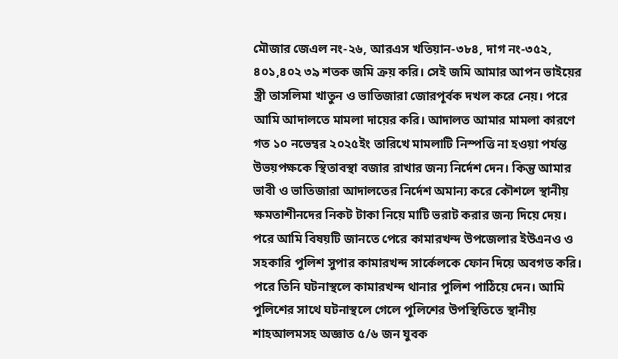মৌজার জেএল নং-২৬, আরএস খতিয়ান-৩৮৪, দাগ নং-৩৫২, ৪০১,৪০২ ৩৯ শতক জমি ক্রয় করি। সেই জমি আমার আপন ভাইয়ের স্ত্রী তাসলিমা খাতুন ও ভাতিজারা জোরপূর্বক দখল করে নেয়। পরে আমি আদালতে মামলা দায়ের করি। আদালত আমার মামলা কারণে গত ১০ নভেম্বর ২০২৫ইং তারিখে মামলাটি নিস্পত্তি না হওয়া পর্যন্ত উভয়পক্ষকে স্থিতাবস্থা বজার রাখার জন্য নির্দেশ দেন। কিন্তু আমার ভাবী ও ভাতিজারা আদালতের নির্দেশ অমান্য করে কৌশলে স্থানীয় ক্ষমতাশীনদের নিকট টাকা নিয়ে মাটি ভরাট করার জন্য দিয়ে দেয়।
পরে আমি বিষয়টি জানতে পেরে কামারখন্দ উপজেলার ইউএনও ও সহকারি পুলিশ সুপার কামারখন্দ সার্কেলকে ফোন দিয়ে অবগত করি। পরে তিনি ঘটনাস্থলে কামারখন্দ থানার পুলিশ পাঠিয়ে দেন। আমি পুলিশের সাথে ঘটনাস্থলে গেলে পুলিশের উপস্থিতিতে স্থানীয় শাহআলমসহ অজ্ঞাত ৫/৬ জন যুবক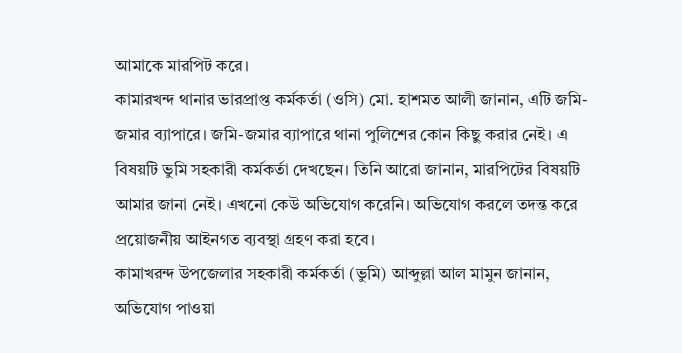আমাকে মারপিট করে।
কামারখন্দ থানার ভারপ্রাপ্ত কর্মকর্তা (ওসি) মো. হাশমত আলী জানান, এটি জমি-জমার ব্যাপারে। জমি-জমার ব্যাপারে থানা পুলিশের কোন কিছু করার নেই। এ বিষয়টি ভুমি সহকারী কর্মকর্তা দেখছেন। তিনি আরো জানান, মারপিটের বিষয়টি আমার জানা নেই। এখনো কেউ অভিযোগ করেনি। অভিযোগ করলে তদন্ত করে প্রয়োজনীয় আইনগত ব্যবস্থা গ্রহণ করা হবে।
কামাখরন্দ উপজেলার সহকারী কর্মকর্তা (ভুমি) আব্দুল্লা আল মামুন জানান, অভিযোগ পাওয়া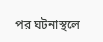পর ঘটনাস্থলে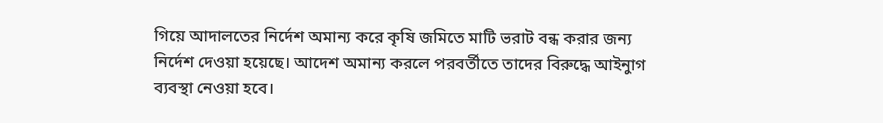গিয়ে আদালতের নির্দেশ অমান্য করে কৃষি জমিতে মাটি ভরাট বন্ধ করার জন্য নির্দেশ দেওয়া হয়েছে। আদেশ অমান্য করলে পরবর্তীতে তাদের বিরুদ্ধে আইনুাগ ব্যবস্থা নেওয়া হবে।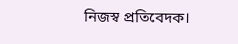নিজস্ব প্রতিবেদক।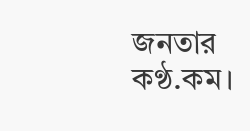জনতার কণ্ঠ.কম।